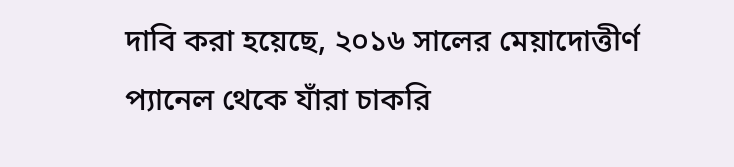দাবি করা হয়েছে, ২০১৬ সালের মেয়াদোত্তীর্ণ প্যানেল থেকে যাঁরা চাকরি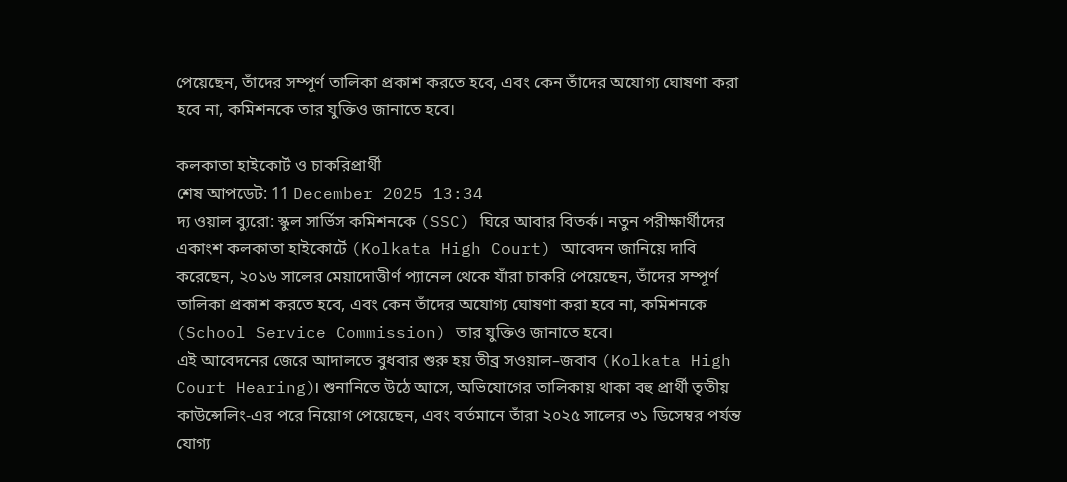পেয়েছেন, তাঁদের সম্পূর্ণ তালিকা প্রকাশ করতে হবে, এবং কেন তাঁদের অযোগ্য ঘোষণা করা হবে না, কমিশনকে তার যুক্তিও জানাতে হবে।

কলকাতা হাইকোর্ট ও চাকরিপ্রার্থী
শেষ আপডেট: 11 December 2025 13:34
দ্য ওয়াল ব্যুরো: স্কুল সার্ভিস কমিশনকে (SSC) ঘিরে আবার বিতর্ক। নতুন পরীক্ষার্থীদের একাংশ কলকাতা হাইকোর্টে (Kolkata High Court) আবেদন জানিয়ে দাবি করেছেন, ২০১৬ সালের মেয়াদোত্তীর্ণ প্যানেল থেকে যাঁরা চাকরি পেয়েছেন, তাঁদের সম্পূর্ণ তালিকা প্রকাশ করতে হবে, এবং কেন তাঁদের অযোগ্য ঘোষণা করা হবে না, কমিশনকে (School Service Commission) তার যুক্তিও জানাতে হবে।
এই আবেদনের জেরে আদালতে বুধবার শুরু হয় তীব্র সওয়াল–জবাব (Kolkata High Court Hearing)। শুনানিতে উঠে আসে, অভিযোগের তালিকায় থাকা বহু প্রার্থী তৃতীয় কাউন্সেলিং-এর পরে নিয়োগ পেয়েছেন, এবং বর্তমানে তাঁরা ২০২৫ সালের ৩১ ডিসেম্বর পর্যন্ত যোগ্য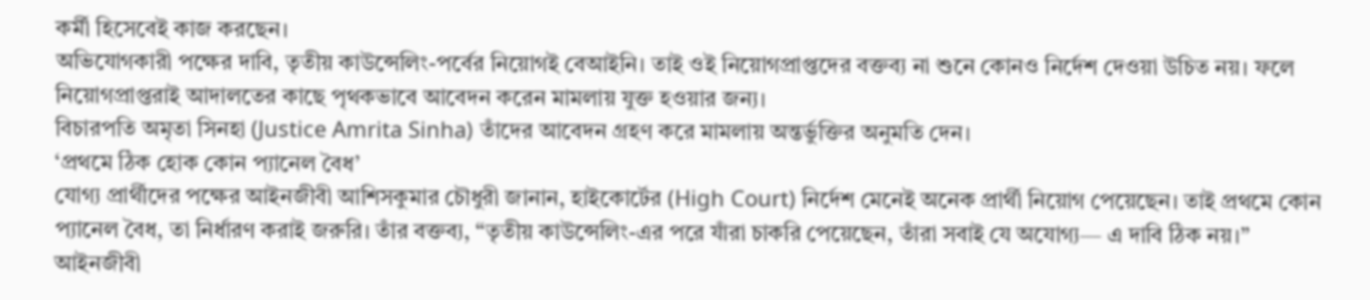কর্মী হিসেবেই কাজ করছেন।
অভিযোগকারী পক্ষের দাবি, তৃতীয় কাউন্সেলিং-পর্বের নিয়োগই বেআইনি। তাই ওই নিয়োগপ্রাপ্তদের বক্তব্য না শুনে কোনও নির্দেশ দেওয়া উচিত নয়। ফলে নিয়োগপ্রাপ্তরাই আদালতের কাছে পৃথকভাবে আবেদন করেন মামলায় যুক্ত হওয়ার জন্য।
বিচারপতি অমৃতা সিনহা (Justice Amrita Sinha) তাঁদের আবেদন গ্রহণ করে মামলায় অন্তর্ভুক্তির অনুমতি দেন।
‘প্রথমে ঠিক হোক কোন প্যানেল বৈধ’
যোগ্য প্রার্থীদের পক্ষের আইনজীবী আশিসকুমার চৌধুরী জানান, হাইকোর্টের (High Court) নির্দেশ মেনেই অনেক প্রার্থী নিয়োগ পেয়েছেন। তাই প্রথমে কোন প্যানেল বৈধ, তা নির্ধারণ করাই জরুরি। তাঁর বক্তব্য, “তৃতীয় কাউন্সেলিং-এর পরে যাঁরা চাকরি পেয়েছেন, তাঁরা সবাই যে অযোগ্য— এ দাবি ঠিক নয়।”
আইনজীবী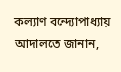কল্যাণ বন্দ্যোপাধ্যায় আদালতে জানান,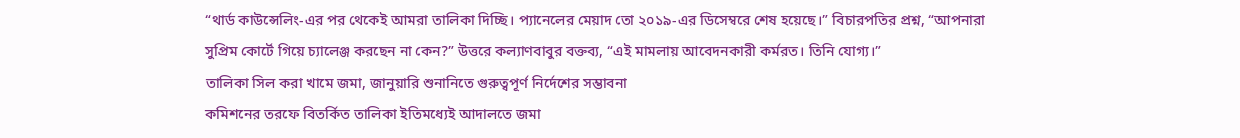“থার্ড কাউন্সেলিং-এর পর থেকেই আমরা তালিকা দিচ্ছি। প্যানেলের মেয়াদ তো ২০১৯-এর ডিসেম্বরে শেষ হয়েছে।” বিচারপতির প্রশ্ন, “আপনারা সুপ্রিম কোর্টে গিয়ে চ্যালেঞ্জ করছেন না কেন?” উত্তরে কল্যাণবাবুর বক্তব্য, “এই মামলায় আবেদনকারী কর্মরত। তিনি যোগ্য।”
তালিকা সিল করা খামে জমা, জানুয়ারি শুনানিতে গুরুত্বপূর্ণ নির্দেশের সম্ভাবনা
কমিশনের তরফে বিতর্কিত তালিকা ইতিমধ্যেই আদালতে জমা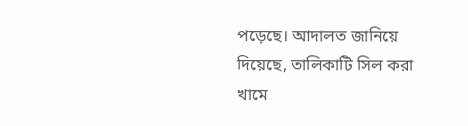পড়েছে। আদালত জানিয়ে দিয়েছে, তালিকাটি সিল করা খামে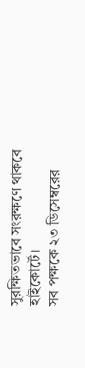সুরক্ষিতভাবে সংরক্ষণে থাকবে হাইকোর্টে।
সব পক্ষকে ২৩ ডিসেম্বরের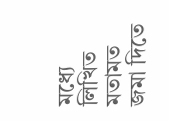মধ্যে লিখিত মতামত জমা দিতে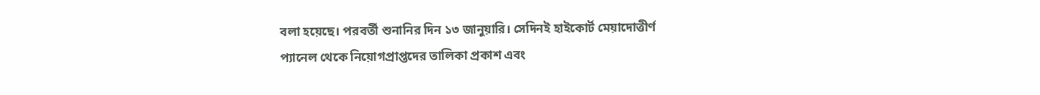বলা হয়েছে। পরবর্তী শুনানির দিন ১৩ জানুয়ারি। সেদিনই হাইকোর্ট মেয়াদোত্তীর্ণ প্যানেল থেকে নিয়োগপ্রাপ্তদের তালিকা প্রকাশ এবং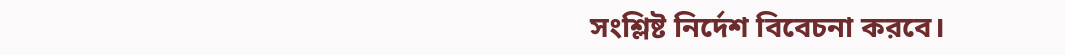সংশ্লিষ্ট নির্দেশ বিবেচনা করবে।